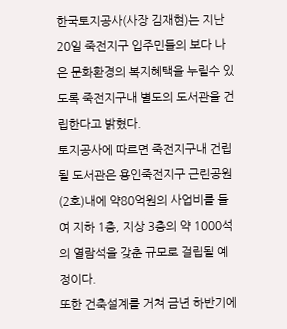한국토지공사(사장 김재현)는 지난 20일 죽전지구 입주민들의 보다 나은 문화환경의 복지혜택을 누릴수 있도록 죽전지구내 별도의 도서관을 건립한다고 밝혔다.
토지공사에 따르면 죽전지구내 건립될 도서관은 용인죽전지구 근린공원(2호)내에 약80억원의 사업비를 들여 지하 1층, 지상 3층의 약 1000석의 열람석을 갖춘 규모로 걸립될 예정이다.
또한 건축설계를 거쳐 금년 하반기에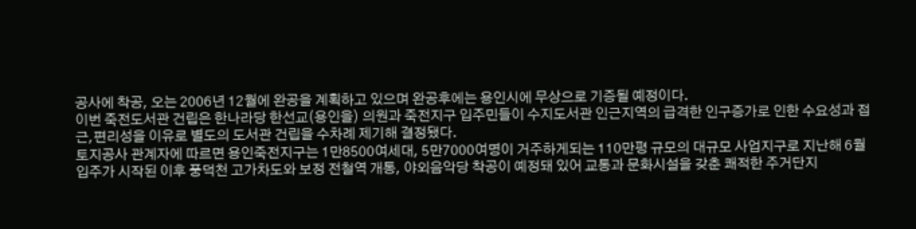공사에 착공, 오는 2006년 12월에 완공을 계획하고 있으며 완공후에는 용인시에 무상으로 기증될 예정이다.
이번 죽전도서관 건립은 한나라당 한선교(용인을) 의원과 죽전지구 입주민들이 수지도서관 인근지역의 급격한 인구증가로 인한 수요성과 접근,편리성을 이유로 별도의 도서관 건립을 수차례 제기해 결정됐다.
토지공사 관계자에 따르면 용인죽전지구는 1만8500여세대, 5만7000여명이 거주하게되는 110만평 규모의 대규모 사업지구로 지난해 6월 입주가 시작된 이후 풍덕천 고가차도와 보정 전철역 개통, 야외음악당 착공이 예정돼 있어 교통과 문화시설을 갖춘 쾌적한 주거단지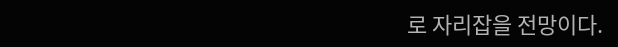로 자리잡을 전망이다.